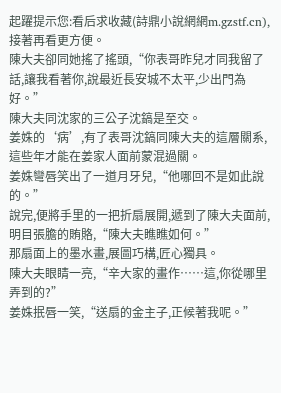起躍提示您:看后求收藏(詩鼎小說網網m.gzstf.cn),接著再看更方便。
陳大夫卻同她搖了搖頭,“你表哥昨兒才同我留了話,讓我看著你,說最近長安城不太平,少出門為好。”
陳大夫同沈家的三公子沈鎬是至交。
姜姝的‘病’,有了表哥沈鎬同陳大夫的這層關系,這些年才能在姜家人面前蒙混過關。
姜姝彎唇笑出了一道月牙兒,“他哪回不是如此說的。”
說完,便將手里的一把折扇展開,遞到了陳大夫面前,明目張膽的賄賂,“陳大夫瞧瞧如何。”
那扇面上的墨水畫,展圖巧構,匠心獨具。
陳大夫眼睛一亮,“辛大家的畫作……這,你從哪里弄到的?”
姜姝抿唇一笑,“送扇的金主子,正候著我呢。”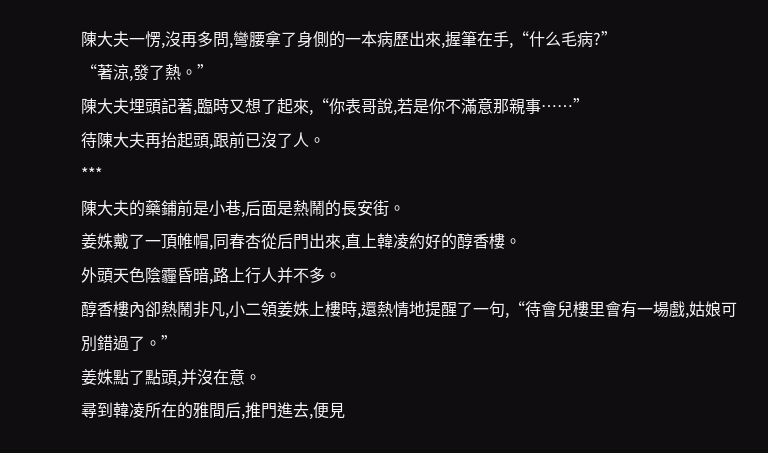陳大夫一愣,沒再多問,彎腰拿了身側的一本病歷出來,握筆在手,“什么毛病?”
“著涼,發了熱。”
陳大夫埋頭記著,臨時又想了起來,“你表哥說,若是你不滿意那親事……”
待陳大夫再抬起頭,跟前已沒了人。
***
陳大夫的藥鋪前是小巷,后面是熱鬧的長安街。
姜姝戴了一頂帷帽,同春杏從后門出來,直上韓凌約好的醇香樓。
外頭天色陰霾昏暗,路上行人并不多。
醇香樓內卻熱鬧非凡,小二領姜姝上樓時,還熱情地提醒了一句,“待會兒樓里會有一場戲,姑娘可別錯過了。”
姜姝點了點頭,并沒在意。
尋到韓凌所在的雅間后,推門進去,便見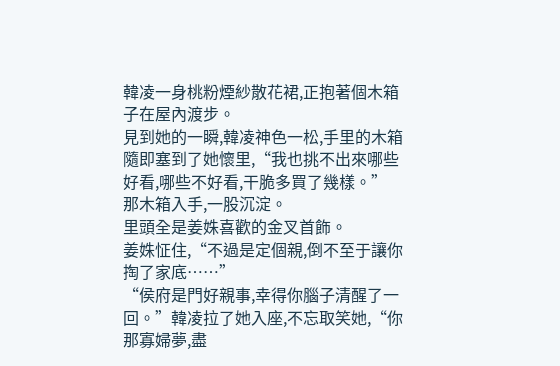韓凌一身桃粉煙紗散花裙,正抱著個木箱子在屋內渡步。
見到她的一瞬,韓凌神色一松,手里的木箱隨即塞到了她懷里,“我也挑不出來哪些好看,哪些不好看,干脆多買了幾樣。”
那木箱入手,一股沉淀。
里頭全是姜姝喜歡的金叉首飾。
姜姝怔住,“不過是定個親,倒不至于讓你掏了家底……”
“侯府是門好親事,幸得你腦子清醒了一回。”韓凌拉了她入座,不忘取笑她,“你那寡婦夢,盡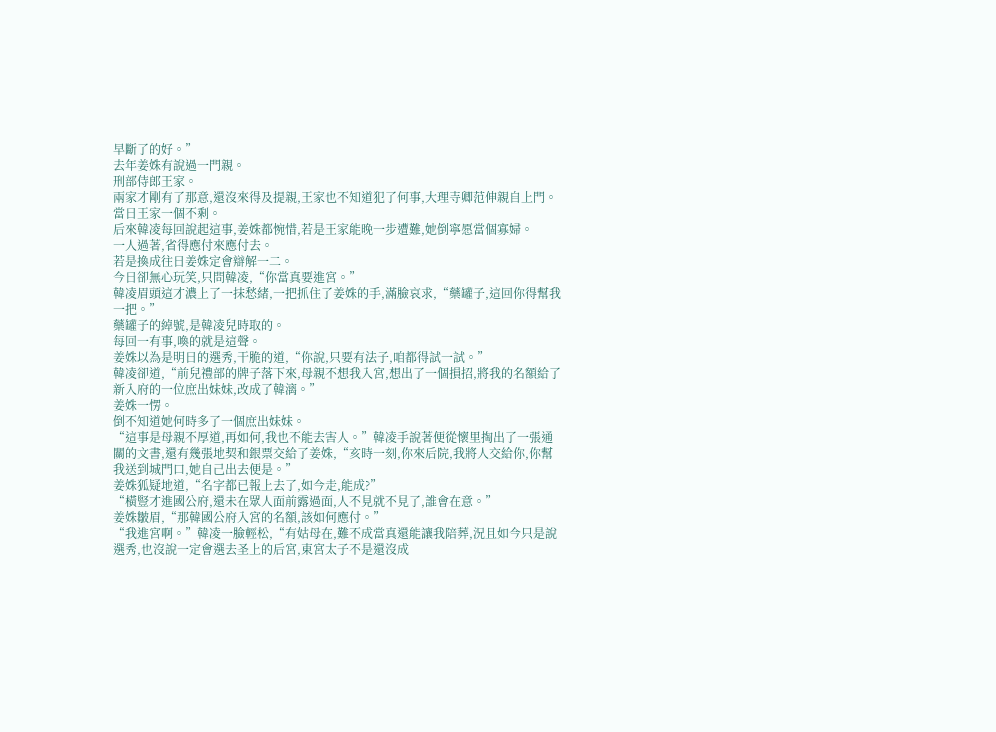早斷了的好。”
去年姜姝有說過一門親。
刑部侍郎王家。
兩家才剛有了那意,還沒來得及提親,王家也不知道犯了何事,大理寺卿范伸親自上門。
當日王家一個不剩。
后來韓凌每回說起這事,姜姝都惋惜,若是王家能晚一步遭難,她倒寧愿當個寡婦。
一人過著,省得應付來應付去。
若是換成往日姜姝定會辯解一二。
今日卻無心玩笑,只問韓凌,“你當真要進宮。”
韓凌眉頭這才濃上了一抹愁緒,一把抓住了姜姝的手,滿臉哀求,“藥罐子,這回你得幫我一把。”
藥罐子的綽號,是韓凌兒時取的。
每回一有事,喚的就是這聲。
姜姝以為是明日的選秀,干脆的道,“你說,只要有法子,咱都得試一試。”
韓凌卻道,“前兒禮部的牌子落下來,母親不想我入宮,想出了一個損招,將我的名額給了新入府的一位庶出妹妹,改成了韓漓。”
姜姝一愣。
倒不知道她何時多了一個庶出妹妹。
“這事是母親不厚道,再如何,我也不能去害人。”韓凌手說著便從懷里掏出了一張通關的文書,還有幾張地契和銀票交給了姜姝,“亥時一刻,你來后院,我將人交給你,你幫我送到城門口,她自己出去便是。”
姜姝狐疑地道,“名字都已報上去了,如今走,能成?”
“橫豎才進國公府,還未在眾人面前露過面,人不見就不見了,誰會在意。”
姜姝皺眉,“那韓國公府入宮的名額,該如何應付。”
“我進宮啊。”韓凌一臉輕松,“有姑母在,難不成當真還能讓我陪葬,況且如今只是說選秀,也沒說一定會選去圣上的后宮,東宮太子不是還沒成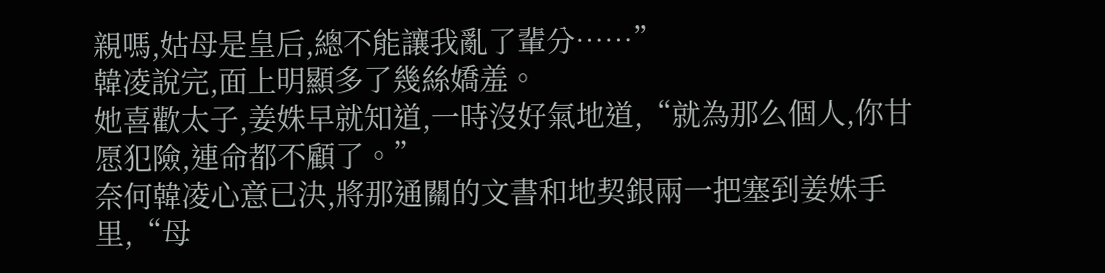親嗎,姑母是皇后,總不能讓我亂了輩分……”
韓凌說完,面上明顯多了幾絲嬌羞。
她喜歡太子,姜姝早就知道,一時沒好氣地道,“就為那么個人,你甘愿犯險,連命都不顧了。”
奈何韓凌心意已決,將那通關的文書和地契銀兩一把塞到姜姝手里,“母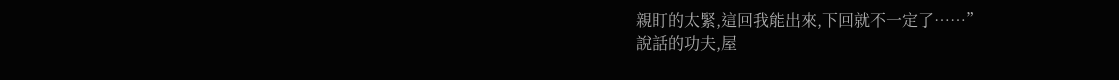親盯的太緊,這回我能出來,下回就不一定了……”
說話的功夫,屋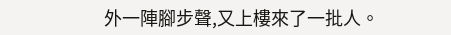外一陣腳步聲,又上樓來了一批人。